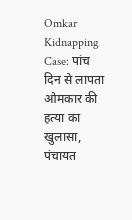Omkar Kidnapping Case: पांच दिन से लापता ओमकार की हत्या का खुलासा, पंचायत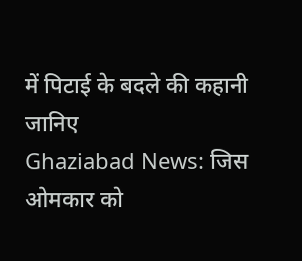में पिटाई के बदले की कहानी जानिए
Ghaziabad News: जिस ओमकार को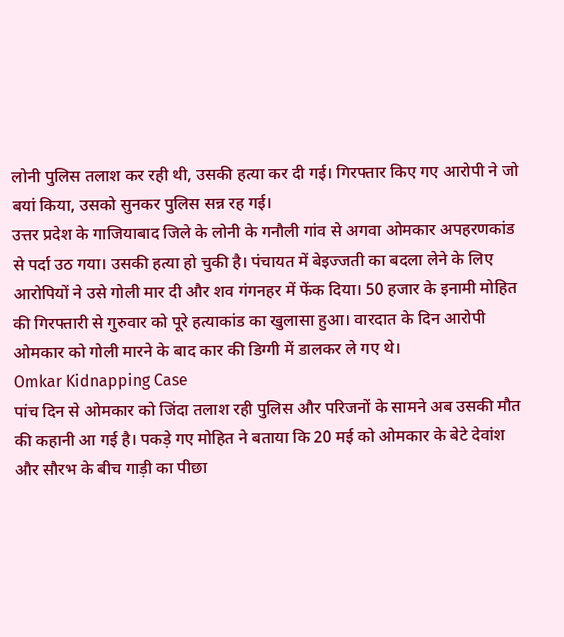लोनी पुलिस तलाश कर रही थी, उसकी हत्या कर दी गई। गिरफ्तार किए गए आरोपी ने जो बयां किया, उसको सुनकर पुलिस सन्न रह गई।
उत्तर प्रदेश के गाजियाबाद जिले के लोनी के गनौली गांव से अगवा ओमकार अपहरणकांड से पर्दा उठ गया। उसकी हत्या हो चुकी है। पंचायत में बेइज्जती का बदला लेने के लिए आरोपियों ने उसे गोली मार दी और शव गंगनहर में फेंक दिया। 50 हजार के इनामी मोहित की गिरफ्तारी से गुरुवार को पूरे हत्याकांड का खुलासा हुआ। वारदात के दिन आरोपी ओमकार को गोली मारने के बाद कार की डिग्गी में डालकर ले गए थे।
Omkar Kidnapping Case
पांच दिन से ओमकार को जिंदा तलाश रही पुलिस और परिजनों के सामने अब उसकी मौत की कहानी आ गई है। पकड़े गए मोहित ने बताया कि 20 मई को ओमकार के बेटे देवांश और सौरभ के बीच गाड़ी का पीछा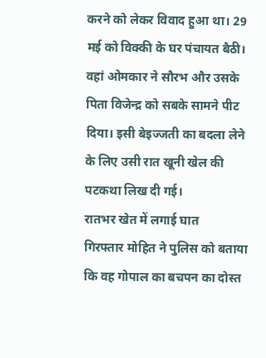करने को लेकर विवाद हुआ था। 29 मई को विक्की के घर पंचायत बैठी। वहां ओमकार ने सौरभ और उसके पिता विजेन्द्र को सबके सामने पीट दिया। इसी बेइज्जती का बदला लेने के लिए उसी रात खूनी खेल की पटकथा लिख दी गई।
रातभर खेत में लगाई घात
गिरफ्तार मोहित ने पुलिस को बताया कि वह गोपाल का बचपन का दोस्त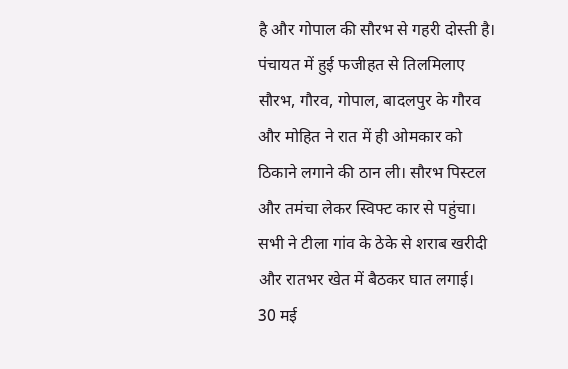है और गोपाल की सौरभ से गहरी दोस्ती है। पंचायत में हुई फजीहत से तिलमिलाए सौरभ, गौरव, गोपाल, बादलपुर के गौरव और मोहित ने रात में ही ओमकार को ठिकाने लगाने की ठान ली। सौरभ पिस्टल और तमंचा लेकर स्विफ्ट कार से पहुंचा। सभी ने टीला गांव के ठेके से शराब खरीदी और रातभर खेत में बैठकर घात लगाई।
30 मई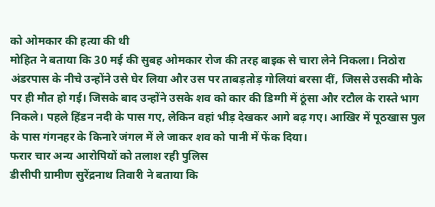को ओमकार की हत्या की थी
मोहित ने बताया कि 30 मई की सुबह ओमकार रोज की तरह बाइक से चारा लेने निकला। निठोरा अंडरपास के नीचे उन्होंने उसे घेर लिया और उस पर ताबड़तोड़ गोलियां बरसा दीं, जिससे उसकी मौके पर ही मौत हो गई। जिसके बाद उन्होंने उसके शव को कार की डिग्गी में ठूंसा और रटौल के रास्ते भाग निकले। पहले हिंडन नदी के पास गए, लेकिन वहां भीड़ देखकर आगे बढ़ गए। आखिर में पूठखास पुल के पास गंगनहर के किनारे जंगल में ले जाकर शव को पानी में फेंक दिया।
फरार चार अन्य आरोपियों को तलाश रही पुलिस
डीसीपी ग्रामीण सुरेंद्रनाथ तिवारी ने बताया कि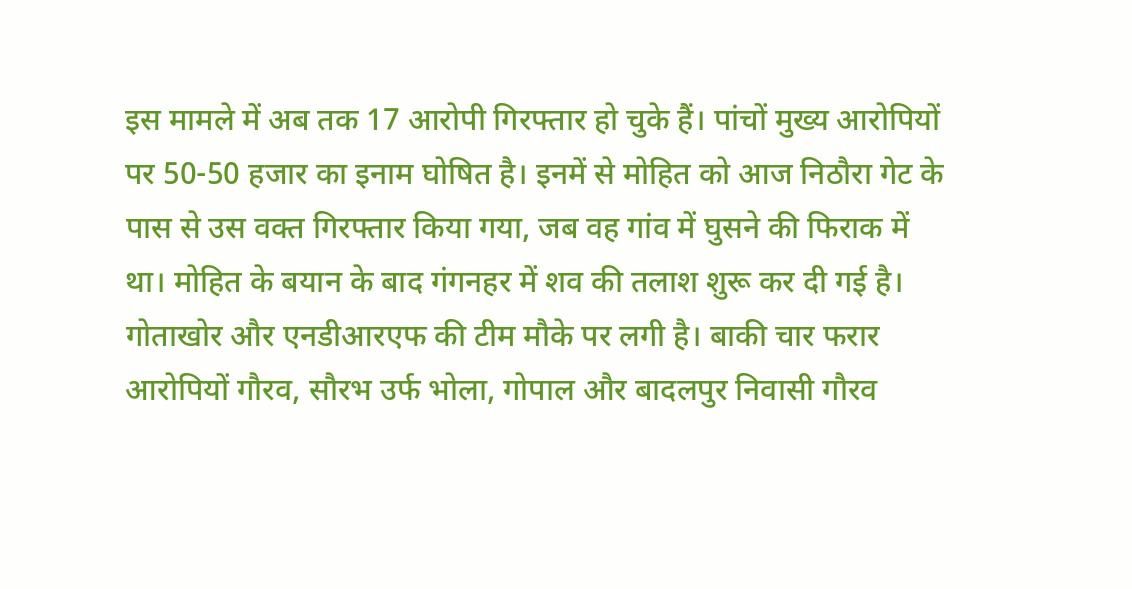इस मामले में अब तक 17 आरोपी गिरफ्तार हो चुके हैं। पांचों मुख्य आरोपियों पर 50-50 हजार का इनाम घोषित है। इनमें से मोहित को आज निठौरा गेट के पास से उस वक्त गिरफ्तार किया गया, जब वह गांव में घुसने की फिराक में था। मोहित के बयान के बाद गंगनहर में शव की तलाश शुरू कर दी गई है। गोताखोर और एनडीआरएफ की टीम मौके पर लगी है। बाकी चार फरार आरोपियों गौरव, सौरभ उर्फ भोला, गोपाल और बादलपुर निवासी गौरव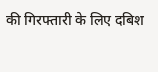की गिरफ्तारी के लिए दबिश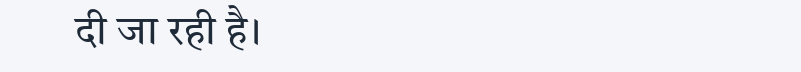दी जा रही है।